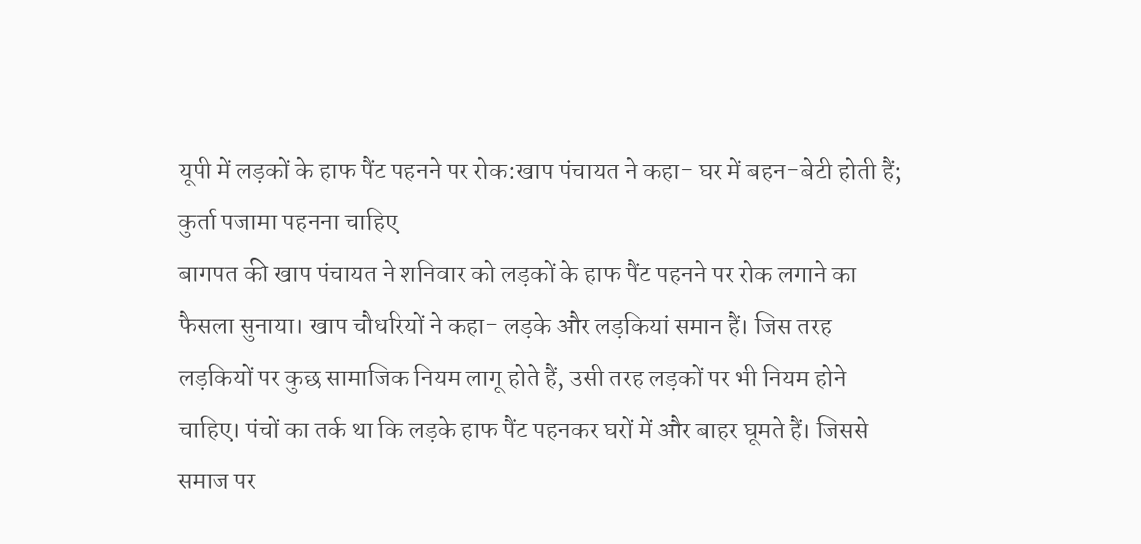यूपी में लड़कों के हाफ पैंट पहनने पर रोक:खाप पंचायत ने कहा- घर में बहन-बेटी होती हैं; कुर्ता पजामा पहनना चाहिए
बागपत की खाप पंचायत ने शनिवार को लड़कों के हाफ पैंट पहनने पर रोक लगाने का फैसला सुनाया। खाप चौधरियों ने कहा- लड़के और लड़कियां समान हैं। जिस तरह लड़कियों पर कुछ सामाजिक नियम लागू होते हैं, उसी तरह लड़कों पर भी नियम होने चाहिए। पंचों का तर्क था कि लड़के हाफ पैंट पहनकर घरों में और बाहर घूमते हैं। जिससे समाज पर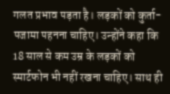गलत प्रभाव पड़ता है। लड़कों को कुर्ता-पजामा पहनना चाहिए। उन्होंने कहा कि 18 साल से कम उम्र के लड़कों को स्मार्टफोन भी नहीं रखना चाहिए। साथ ही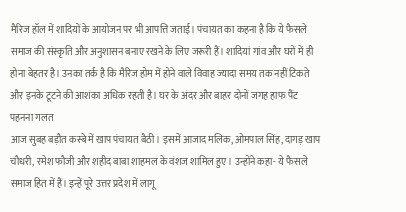मैरिज हॉल में शादियों के आयोजन पर भी आपत्ति जताई। पंचायत का कहना है कि ये फैसले समाज की संस्कृति और अनुशासन बनाए रखने के लिए जरूरी हैं। शादियां गांव और घरों में ही होना बेहतर है। उनका तर्क है कि मैरिज होम में होने वाले विवाह ज्यादा समय तक नहीं टिकते और इनके टूटने की आशंका अधिक रहती है। घर के अंदर और बाहर दोनों जगह हाफ पैंट पहनना गलत
आज सुबह बड़ौत कस्बे में खाप पंचायत बैठी। इसमें आजाद मलिक, ओमपाल सिंह, दागड़ खाप चौधरी, रमेश फौजी और शहीद बाबा शाहमल के वंशज शामिल हुए। उन्होंने कहा- ये फैसले समाज हित में हैं। इन्हें पूरे उत्तर प्रदेश में लागू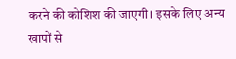करने की कोशिश की जाएगी। इसके लिए अन्य खापों से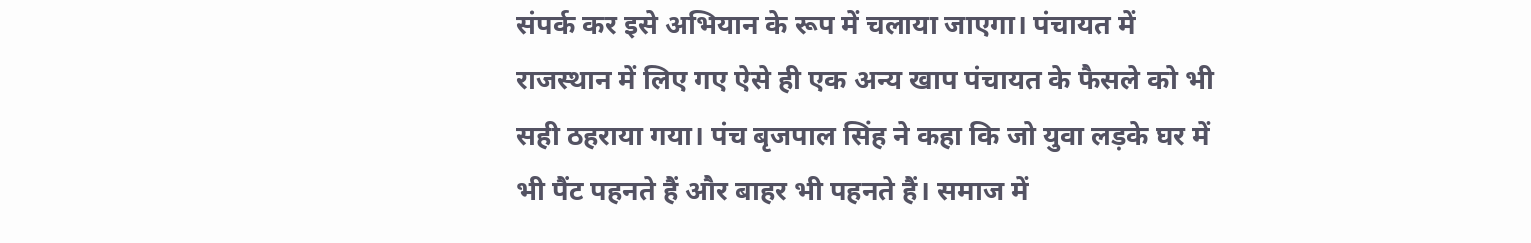संपर्क कर इसे अभियान के रूप में चलाया जाएगा। पंचायत में राजस्थान में लिए गए ऐसे ही एक अन्य खाप पंचायत के फैसले को भी सही ठहराया गया। पंच बृजपाल सिंह ने कहा कि जो युवा लड़के घर में भी पैंट पहनते हैं और बाहर भी पहनते हैं। समाज में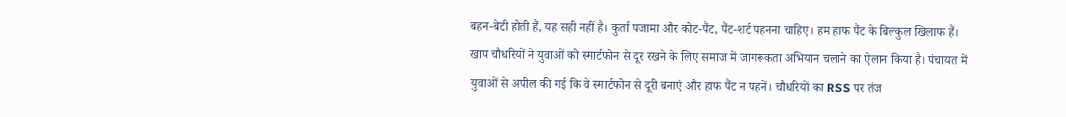बहन-बेटी होती हैं, यह सही नहीं है। कुर्ता पजामा और कोट-पैंट, पैंट-शर्ट पहनना चाहिए। हम हाफ पैंट के बिल्कुल खिलाफ हैं। खाप चौधरियों ने युवाओं को स्मार्टफोन से दूर रखने के लिए समाज में जागरूकता अभियान चलाने का ऐलान किया है। पंचायत में युवाओं से अपील की गई कि वे स्मार्टफोन से दूरी बनाएं और हाफ पैंट न पहनें। चौधरियों का RSS पर तंज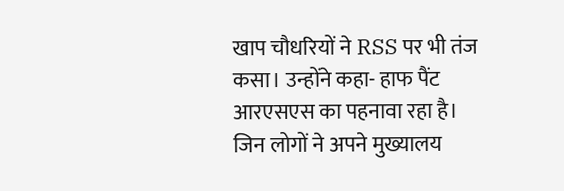खाप चौधरियों ने RSS पर भी तंज कसा। उन्होंने कहा- हाफ पैंट आरएसएस का पहनावा रहा है। जिन लोगों ने अपने मुख्यालय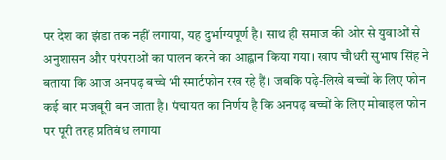पर देश का झंडा तक नहीं लगाया, यह दुर्भाग्यपूर्ण है। साथ ही समाज की ओर से युवाओं से अनुशासन और परंपराओं का पालन करने का आह्वान किया गया। खाप चौधरी सुभाष सिंह ने बताया कि आज अनपढ़ बच्चे भी स्मार्टफोन रख रहे हैं। जबकि पढ़े-लिखे बच्चों के लिए फोन कई बार मजबूरी बन जाता है। पंचायत का निर्णय है कि अनपढ़ बच्चों के लिए मोबाइल फोन पर पूरी तरह प्रतिबंध लगाया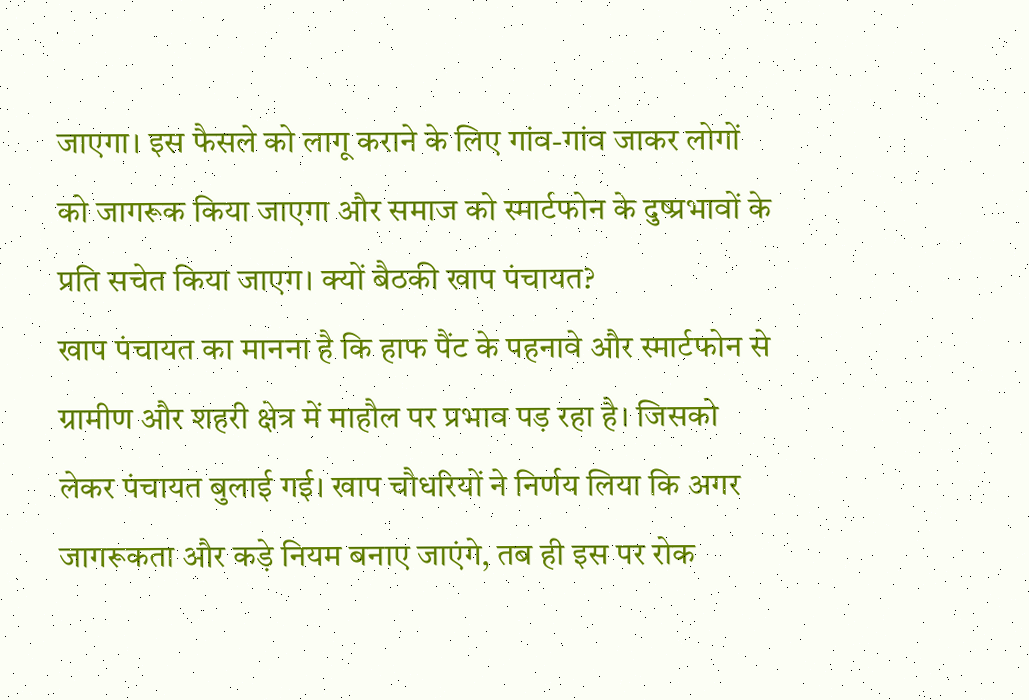जाएगा। इस फैसले को लागू कराने के लिए गांव-गांव जाकर लोगों को जागरूक किया जाएगा और समाज को स्मार्टफोन के दुष्प्रभावों के प्रति सचेत किया जाएग। क्यों बैठकी खाप पंचायत?
खाप पंचायत का मानना है कि हाफ पैंट के पहनावे और स्मार्टफोन से ग्रामीण और शहरी क्षेत्र में माहौल पर प्रभाव पड़ रहा है। जिसको लेकर पंचायत बुलाई गई। खाप चौधरियों ने निर्णय लिया कि अगर जागरूकता और कड़े नियम बनाए जाएंगे, तब ही इस पर रोक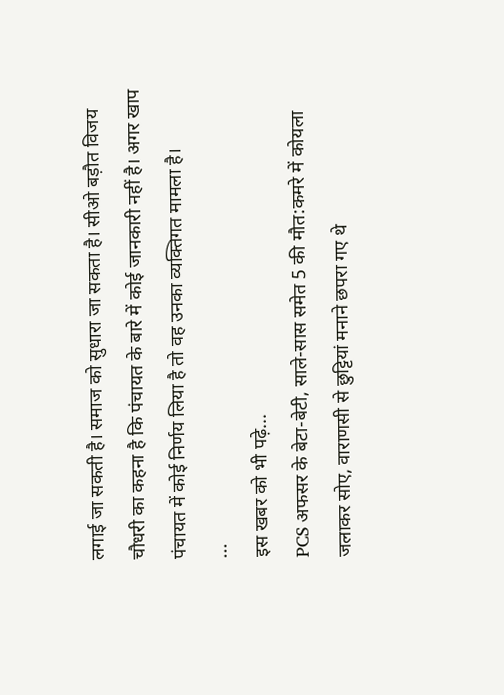लगाई जा सकती है। समाज को सुधारा जा सकता है। सीओ बड़ौत विजय चौधरी का कहना है कि पंचायत के बारे में कोई जानकारी नहीं है। अगर खाप पंचायत में कोई निर्णय लिया है तो वह उनका व्यक्तिगत मामला है।
...
इस खबर को भी पढ़े...
PCS अफसर के बेटा-बेटी, साले-सास समेत 5 की मौत:कमरे में कोयला जलाकर सोए, वाराणसी से छुट्टियां मनाने छपरा गए थे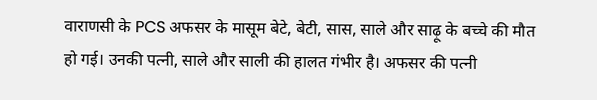वाराणसी के PCS अफसर के मासूम बेटे, बेटी, सास, साले और साढ़ू के बच्चे की मौत हो गई। उनकी पत्नी, साले और साली की हालत गंभीर है। अफसर की पत्नी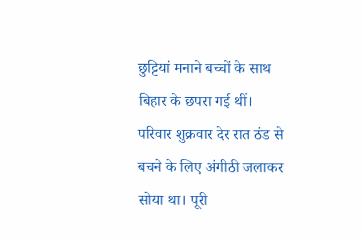छुट्टियां मनाने बच्चों के साथ बिहार के छपरा गई थीं। परिवार शुक्रवार देर रात ठंड से बचने के लिए अंगीठी जलाकर सोया था। पूरी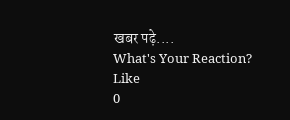खबर पढ़े....
What's Your Reaction?
Like
0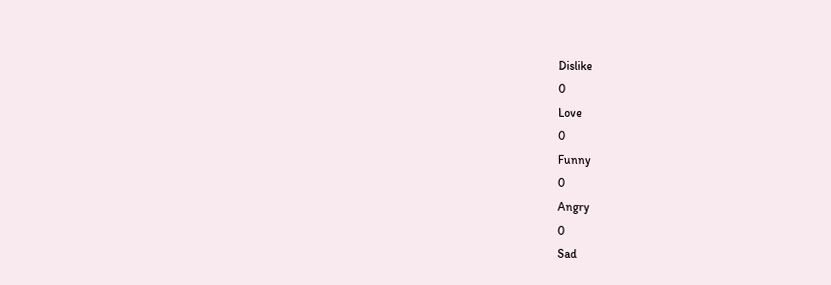Dislike
0
Love
0
Funny
0
Angry
0
Sad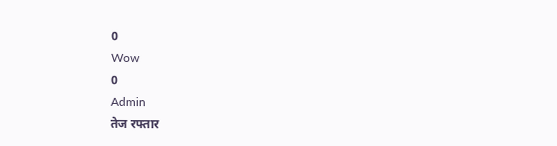0
Wow
0
Admin
तेज रफ्तार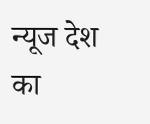न्यूज देश का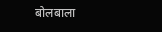बोलबाला